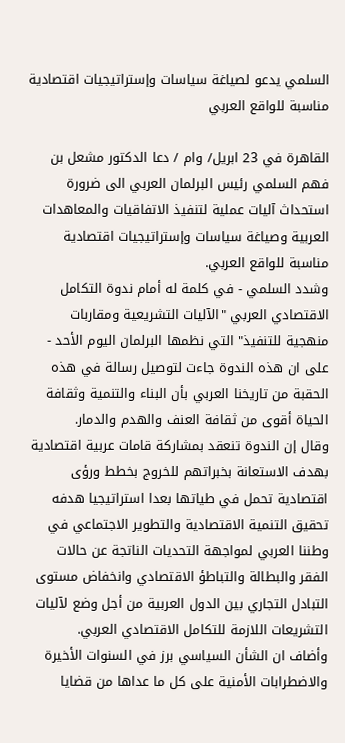السلمي يدعو لصياغة سياسات وإستراتيجيات اقتصادية مناسبة للواقع العربي

القاهرة في 23 ابريل/ وام / دعا الدكتور مشعل بن فهم السلمي رئيس البرلمان العربي الى ضرورة استحداث آليات عملية لتنفيذ الاتفاقيات والمعاهدات العربية وصياغة سياسات وإستراتيجيات اقتصادية مناسبة للواقع العربي.
وشدد السلمي - في كلمة له أمام ندوة التكامل الاقتصادي العربي "الآليات التشريعية ومقاربات منهجية للتنفيذ" التي نظمها البرلمان اليوم الأحد - على ان هذه الندوة جاءت لتوصيل رسالة في هذه الحقبة من تاريخنا العربي بأن البناء والتنمية وثقافة الحياة أقوى من ثقافة العنف والهدم والدمار.
وقال إن الندوة تنعقد بمشاركة قامات عربية اقتصادية بهدف الاستعانة بخبراتهم للخروج بخطط ورؤى اقتصادية تحمل في طياتها بعدا استراتيجيا هدفه تحقيق التنمية الاقتصادية والتطوير الاجتماعي في وطننا العربي لمواجهة التحديات الناتجة عن حالات الفقر والبطالة والتباطؤ الاقتصادي وانخفاض مستوى التبادل التجاري بين الدول العربية من أجل وضع لآليات التشريعات اللازمة للتكامل الاقتصادي العربي.
وأضاف ان الشأن السياسي برز في السنوات الأخيرة والاضطرابات الأمنية على كل ما عداها من قضايا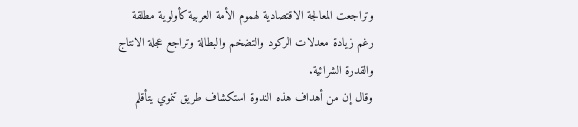وتراجعت المعالجة الاقتصادية لهموم الأمة العربية كأولوية مطلقة رغم زيادة معدلات الركود والتضخم والبطالة وتراجع عجلة الانتاج والقدرة الشرائية.
وقال إن من أهداف هذه الندوة استكشاف طريق تنموي يتأقلم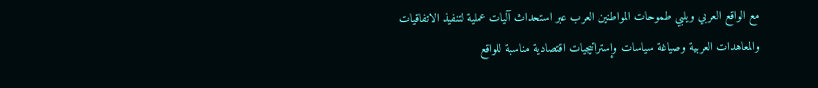مع الواقع العربي ويلبي طموحات المواطنين العرب عبر استحداث آليات عملية لتنفيذ الاتفاقيات والمعاهدات العربية وصياغة سياسات وإستراتيجيات اقتصادية مناسبة للواقع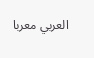العربي معربا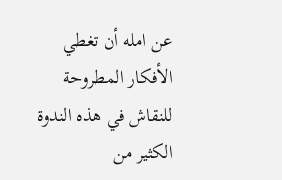عن امله أن تغطي الأفكار المطروحة للنقاش في هذه الندوة الكثير من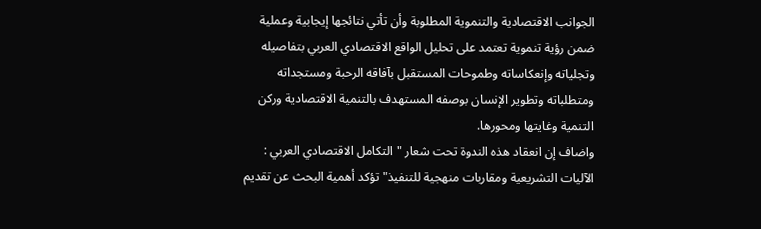الجوانب الاقتصادية والتنموية المطلوبة وأن تأتي نتائجها إيجابية وعملية ضمن رؤية تنموية تعتمد على تحليل الواقع الاقتصادي العربي بتفاصيله وتجلياته وإنعكاساته وطموحات المستقبل بآفاقه الرحبة ومستجداته ومتطلباته وتطوير الإنسان بوصفه المستهدف بالتنمية الاقتصادية وركن التنمية وغايتها ومحورها.
واضاف إن انعقاد هذه الندوة تحت شعار "التكامل الاقتصادي العربي : الآليات التشريعية ومقاربات منهجية للتنفيذ" تؤكد أهمية البحث عن تقديم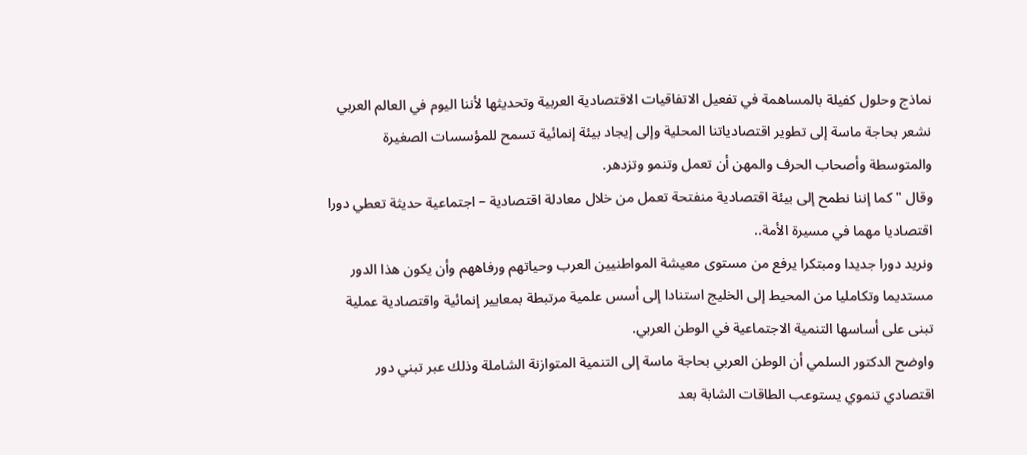نماذج وحلول كفيلة بالمساهمة في تفعيل الاتفاقيات الاقتصادية العربية وتحديثها لأننا اليوم في العالم العربي نشعر بحاجة ماسة إلى تطوير اقتصادياتنا المحلية وإلى إيجاد بيئة إنمائية تسمح للمؤسسات الصغيرة والمتوسطة وأصحاب الحرف والمهن أن تعمل وتنمو وتزدهر.
وقال " كما إننا نطمح إلى بيئة اقتصادية منفتحة تعمل من خلال معادلة اقتصادية – اجتماعية حديثة تعطي دورا اقتصاديا مهما في مسيرة الأمة..
ونريد دورا جديدا ومبتكرا يرفع من مستوى معيشة المواطنيين العرب وحياتهم ورفاههم وأن يكون هذا الدور مستديما وتكامليا من المحيط إلى الخليج استنادا إلى أسس علمية مرتبطة بمعايير إنمائية واقتصادية عملية تبنى على أساسها التنمية الاجتماعية في الوطن العربي.
واوضح الدكتور السلمي أن الوطن العربي بحاجة ماسة إلى التنمية المتوازنة الشاملة وذلك عبر تبني دور اقتصادي تنموي يستوعب الطاقات الشابة بعد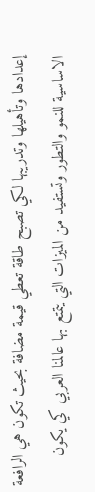إعدادها وتأهيلها وتدريبها لكي تصبح طاقة تعطي قيمة مضافة بحيث تكون هي الرافعة الاساسية للنمو والتطور وتستفيد من الميزات التي يتمتع بها عالمنا العربي كي يكون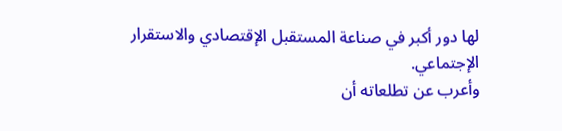لها دور أكبر في صناعة المستقبل الإقتصادي والاستقرار الإجتماعي.
وأعرب عن تطلعاته أن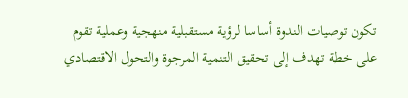تكون توصيات الندوة أساسا لرؤية مستقبلية منهجية وعملية تقوم على خطة تهدف إلى تحقيق التنمية المرجوة والتحول الاقتصادي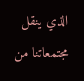الذي ينقل مجتمعاتنا من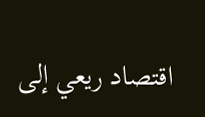اقتصاد ريعي إلى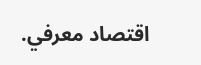اقتصاد معرفي.